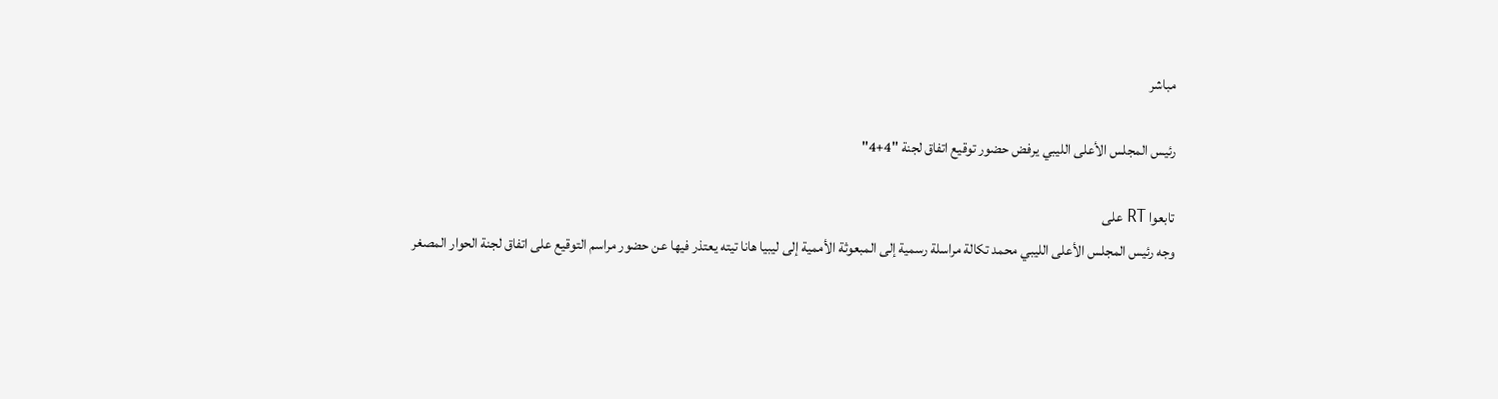مباشر

رئيس المجلس الأعلى الليبي يرفض حضور توقيع اتفاق لجنة "4+4"

تابعوا RT على
وجه رئيس المجلس الأعلى الليبي محمد تكالة مراسلة رسمية إلى المبعوثة الأممية إلى ليبيا هانا تيته يعتذر فيها عن حضور مراسم التوقيع على اتفاق لجنة الحوار المصغر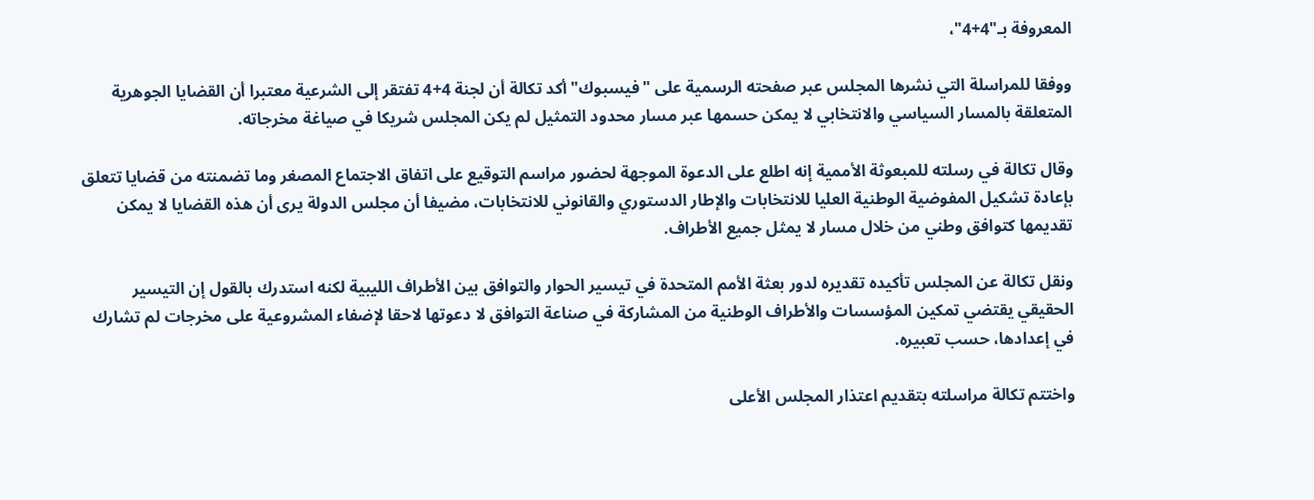المعروفة بـ"4+4"،

ووفقا للمراسلة التي نشرها المجلس عبر صفحته الرسمية على "فيسبوك" أكد تكالة أن لجنة 4+4 تفتقر إلى الشرعية معتبرا أن القضايا الجوهرية المتعلقة بالمسار السياسي والانتخابي لا يمكن حسمها عبر مسار محدود التمثيل لم يكن المجلس شريكا في صياغة مخرجاته.

وقال تكالة في رسلته للمبعوثة الأممية إنه اطلع على الدعوة الموجهة لحضور مراسم التوقيع على اتفاق الاجتماع المصغر وما تضمنته من قضايا تتعلق بإعادة تشكيل المفوضية الوطنية العليا للانتخابات والإطار الدستوري والقانوني للانتخابات، مضيفا أن مجلس الدولة يرى أن هذه القضايا لا يمكن تقديمها كتوافق وطني من خلال مسار لا يمثل جميع الأطراف.

ونقل تكالة عن المجلس تأكيده تقديره لدور بعثة الأمم المتحدة في تيسير الحوار والتوافق بين الأطراف الليبية لكنه استدرك بالقول إن التيسير الحقيقي يقتضي تمكين المؤسسات والأطراف الوطنية من المشاركة في صناعة التوافق لا دعوتها لاحقا لإضفاء المشروعية على مخرجات لم تشارك في إعدادها، حسب تعبيره.

واختتم تكالة مراسلته بتقديم اعتذار المجلس الأعلى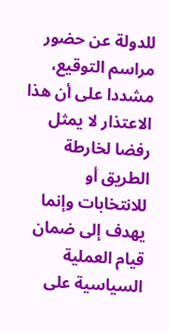للدولة عن حضور مراسم التوقيع، مشددا على أن هذا الاعتذار لا يمثل رفضا لخارطة الطريق أو للانتخابات وإنما يهدف إلى ضمان قيام العملية السياسية على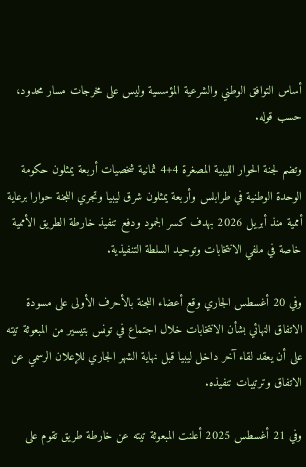أساس التوافق الوطني والشرعية المؤسسية وليس على مخرجات مسار محدود، حسب قوله.

وتضم لجنة الحوار الليبية المصغرة 4+4 ثمانية شخصيات أربعة يمثلون حكومة الوحدة الوطنية في طرابلس وأربعة يمثلون شرق ليبيا وتجري اللجنة حوارا برعاية أممية منذ أبريل 2026 بهدف كسر الجمود ودفع تنفيذ خارطة الطريق الأممية خاصة في ملفي الانتخابات وتوحيد السلطة التنفيذية.

وفي 20 أغسطس الجاري وقع أعضاء اللجنة بالأحرف الأولى على مسودة الاتفاق النهائي بشأن الانتخابات خلال اجتماع في تونس بتيسير من المبعوثة تيته على أن يعقد لقاء آخر داخل ليبيا قبل نهاية الشهر الجاري للإعلان الرسمي عن الاتفاق وترتيبات تنفيذه.

وفي 21 أغسطس 2025 أعلنت المبعوثة تيته عن خارطة طريق تقوم على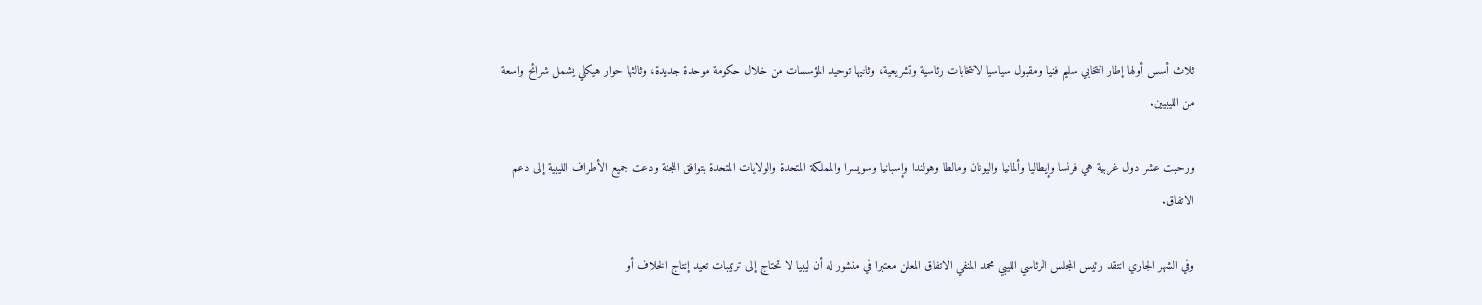ثلاث أسس أولها إطار انتخابي سليم فنيا ومقبول سياسيا لانتخابات رئاسية وتشريعية، وثانيها توحيد المؤسسات من خلال حكومة موحدة جديدة، وثالثها حوار هيكلي يشمل شرائح واسعة من الليبيين.

ورحبت عشر دول غربية هي فرنسا وإيطاليا وألمانيا واليونان ومالطا وهولندا وإسبانيا وسويسرا والمملكة المتحدة والولايات المتحدة بتوافق اللجنة ودعت جميع الأطراف الليبية إلى دعم الاتفاق.

وفي الشهر الجاري انتقد رئيس المجلس الرئاسي الليبي محمد المنفي الاتفاق المعلن معتبرا في منشور له أن ليبيا لا تحتاج إلى ترتيبات تعيد إنتاج الخلاف أو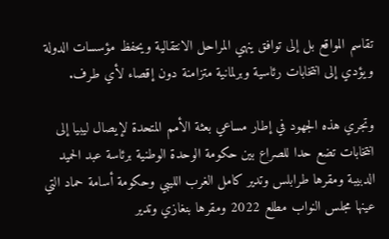تقاسم المواقع بل إلى توافق ينهي المراحل الانتقالية ويحفظ مؤسسات الدولة ويؤدي إلى انتخابات رئاسية وبرلمانية متزامنة دون إقصاء لأي طرف.

وتجري هذه الجهود في إطار مساعي بعثة الأمم المتحدة لإيصال ليبيا إلى انتخابات تضع حدا للصراع بين حكومة الوحدة الوطنية برئاسة عبد الحميد الدبيبة ومقرها طرابلس وتدير كامل الغرب الليبي وحكومة أسامة حماد التي عينها مجلس النواب مطلع 2022 ومقرها بنغازي وتدير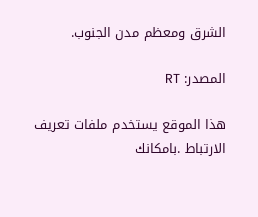الشرق ومعظم مدن الجنوب.

المصدر: RT

هذا الموقع يستخدم ملفات تعريف الارتباط .بامكانك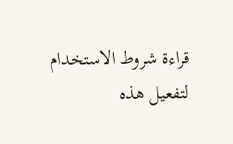قراءة شروط الاستخدام لتفعيل هذه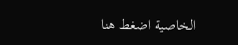الخاصية اضغط هنا